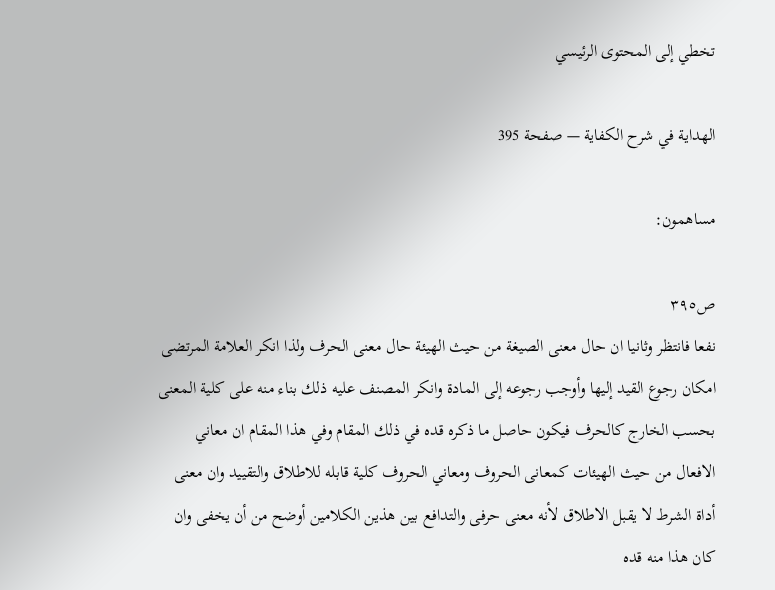تخطي إلى المحتوى الرئيسي

الهداية في شرح الكفاية — صفحة 395

مساهمون:

ص٣٩٥
نفعا فانتظر وثانيا ان حال معنى الصيغة من حيث الهيئة حال معنى الحرف ولذا انكر العلامة المرتضى امكان رجوع القيد إليها وأوجب رجوعه إلى المادة وانكر المصنف عليه ذلك بناء منه على كلية المعنى بحسب الخارج كالحرف فيكون حاصل ما ذكره قده في ذلك المقام وفي هذا المقام ان معاني الافعال من حيث الهيئات كمعانى الحروف ومعاني الحروف كلية قابله للاطلاق والتقييد وان معنى أداة الشرط لا يقبل الاطلاق لأنه معنى حرفى والتدافع بين هذين الكلامين أوضح من أن يخفى وان كان هذا منه قده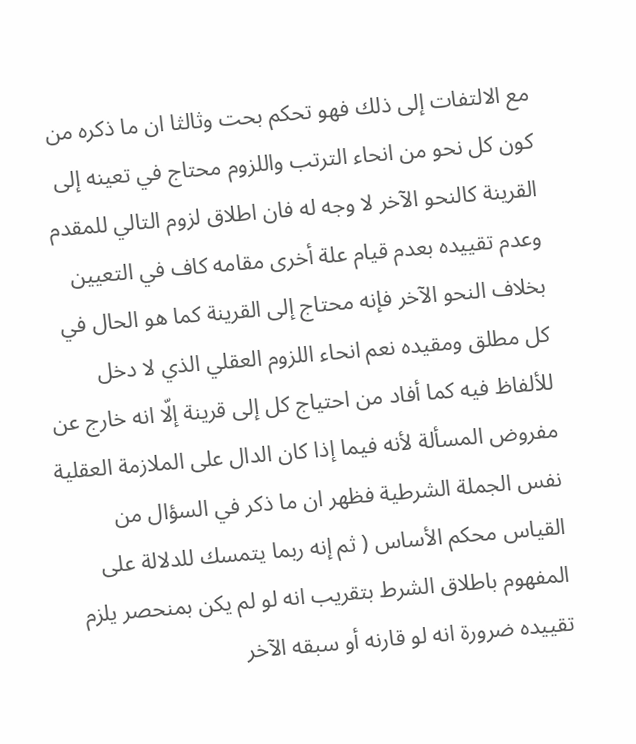مع الالتفات إلى ذلك فهو تحكم بحت وثالثا ان ما ذكره من كون كل نحو من انحاء الترتب واللزوم محتاج في تعينه إلى القرينة كالنحو الآخر لا وجه له فان اطلاق لزوم التالي للمقدم وعدم تقييده بعدم قيام علة أخرى مقامه كاف في التعيين بخلاف النحو الآخر فإنه محتاج إلى القرينة كما هو الحال في كل مطلق ومقيده نعم انحاء اللزوم العقلي الذي لا دخل للألفاظ فيه كما أفاد من احتياج كل إلى قرينة إلّا انه خارج عن مفروض المسألة لأنه فيما إذا كان الدال على الملازمة العقلية نفس الجملة الشرطية فظهر ان ما ذكر في السؤال من القياس محكم الأساس ( ثم إنه ربما يتمسك للدلالة على المفهوم باطلاق الشرط بتقريب انه لو لم يكن بمنحصر يلزم تقييده ضرورة انه لو قارنه أو سبقه الآخر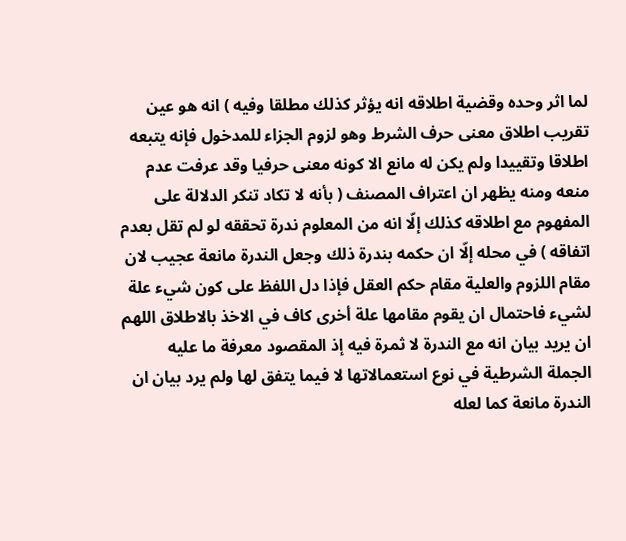لما اثر وحده وقضية اطلاقه انه يؤثر كذلك مطلقا وفيه ) انه هو عين تقريب اطلاق معنى حرف الشرط وهو لزوم الجزاء للمدخول فإنه يتبعه اطلاقا وتقييدا ولم يكن له مانع الا كونه معنى حرفيا وقد عرفت عدم منعه ومنه يظهر ان اعتراف المصنف ( بأنه لا تكاد تنكر الدلالة على المفهوم مع اطلاقه كذلك إلّا انه من المعلوم ندرة تحققه لو لم تقل بعدم اتفاقه ) في محله إلّا ان حكمه بندرة ذلك وجعل الندرة مانعة عجيب لان مقام اللزوم والعلية مقام حكم العقل فإذا دل اللفظ على كون شيء علة لشيء فاحتمال ان يقوم مقامها علة أخرى كاف في الاخذ بالاطلاق اللهم ان يريد بيان انه مع الندرة لا ثمرة فيه إذ المقصود معرفة ما عليه الجملة الشرطية في نوع استعمالاتها لا فيما يتفق لها ولم يرد بيان ان الندرة مانعة كما لعله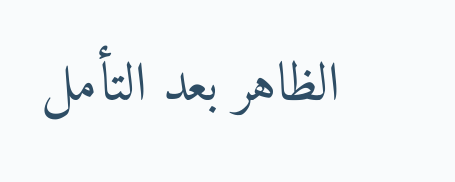الظاهر بعد التأمل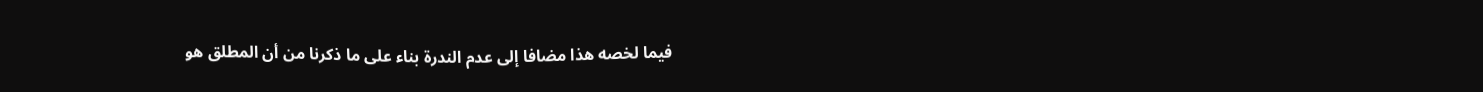فيما لخصه هذا مضافا إلى عدم الندرة بناء على ما ذكرنا من أن المطلق هو